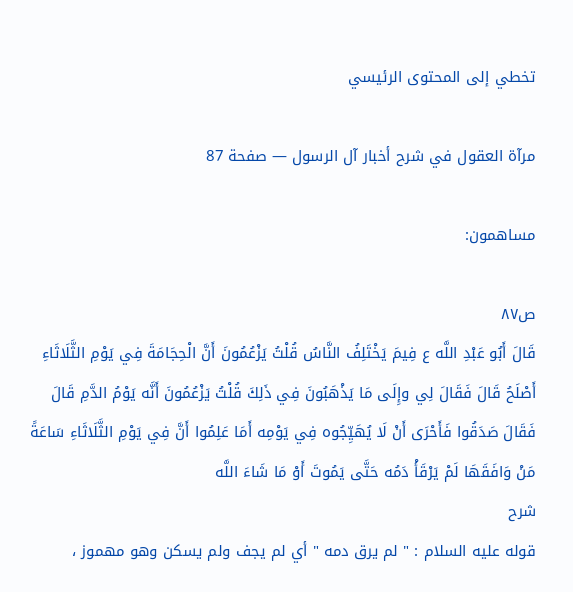تخطي إلى المحتوى الرئيسي

مرآة العقول في شرح أخبار آل الرسول — صفحة 87

مساهمون:

ص٨٧
قَالَ أَبُو عَبْدِ اللَّه ع فِيمَ يَخْتَلِفُ النَّاسُ قُلْتُ يَزْعُمُونَ أَنَّ الْحِجَامَةَ فِي يَوْمِ الثَّلَاثَاءِ أَصْلَحُ قَالَ فَقَالَ لِي وإِلَى مَا يَذْهَبُونَ فِي ذَلِكَ قُلْتُ يَزْعُمُونَ أَنَّه يَوْمُ الدَّمِ قَالَ فَقَالَ صَدَقُوا فَأَحْرَى أَنْ لَا يُهَيِّجُوه فِي يَوْمِه أَمَا عَلِمُوا أَنَّ فِي يَوْمِ الثَّلَاثَاءِ سَاعَةً مَنْ وَافَقَهَا لَمْ يَرْقَأْ دَمُه حَتَّى يَمُوتَ أَوْ مَا شَاءَ اللَّه
شرح
قوله عليه السلام : " لم يرق دمه " أي لم يجف ولم يسكن وهو مهموز ،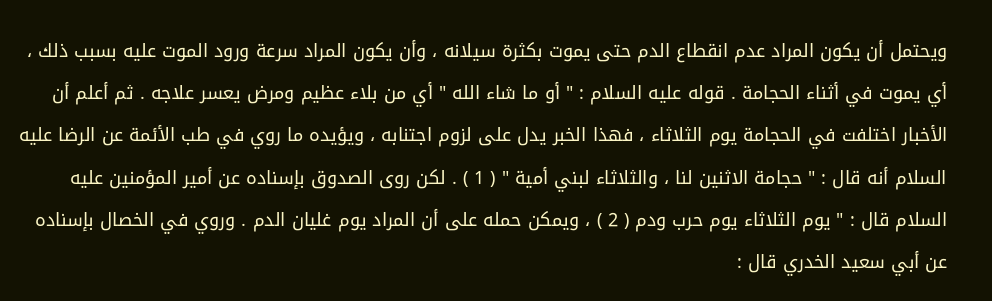ويحتمل أن يكون المراد عدم انقطاع الدم حتى يموت بكثرة سيلانه ، وأن يكون المراد سرعة ورود الموت عليه بسبب ذلك ، أي يموت في أثناء الحجامة . قوله عليه السلام : " أو ما شاء الله " أي من بلاء عظيم ومرض يعسر علاجه . ثم أعلم أن الأخبار اختلفت في الحجامة يوم الثلاثاء ، فهذا الخبر يدل على لزوم اجتنابه ، ويؤيده ما روي في طب الأئمة عن الرضا عليه السلام أنه قال : " حجامة الاثنين لنا ، والثلاثاء لبني أمية " ( 1 ) . لكن روى الصدوق بإسناده عن أمير المؤمنين عليه السلام قال : " يوم الثلاثاء يوم حرب ودم ( 2 ) ، ويمكن حمله على أن المراد يوم غليان الدم . وروي في الخصال بإسناده عن أبي سعيد الخدري قال :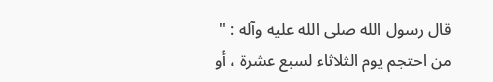قال رسول الله صلى الله عليه وآله : " من احتجم يوم الثلاثاء لسبع عشرة ، أو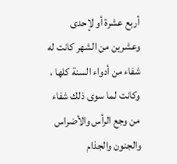أربع عشرة أو لإحدى وعشرين من الشهر كانت له شفاء من أدواء السنة كلها ، وكانت لما سوى ذلك شفاء من وجع الرأس والأضراس والجنون والجذام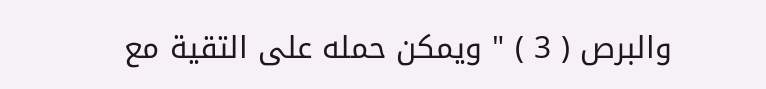والبرص ( 3 ) " ويمكن حمله على التقية مع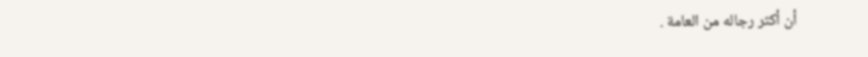أن أكثر رجاله من العامة .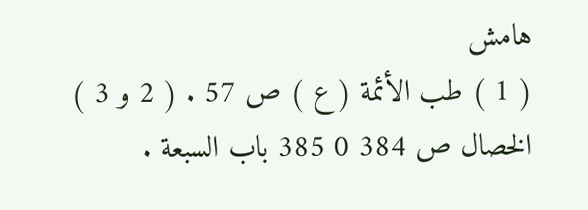هامش
( 1 ) طب الأئمة ( ع ) ص 57 . ( 2 و 3 ) الخصال ص 384 0 385 باب السبعة .